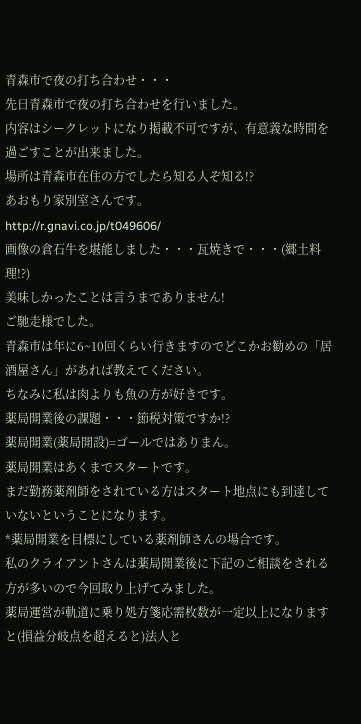青森市で夜の打ち合わせ・・・
先日青森市で夜の打ち合わせを行いました。
内容はシークレットになり掲載不可ですが、有意義な時間を過ごすことが出来ました。
場所は青森市在住の方でしたら知る人ぞ知る!?
あおもり家別室さんです。
http://r.gnavi.co.jp/t049606/
画像の倉石牛を堪能しました・・・瓦焼きで・・・(郷土料理!?)
美味しかったことは言うまでありません!
ご馳走様でした。
青森市は年に6~10回くらい行きますのでどこかお勧めの「居酒屋さん」があれば教えてください。
ちなみに私は肉よりも魚の方が好きです。
薬局開業後の課題・・・節税対策ですか!?
薬局開業(薬局開設)=ゴールではありまん。
薬局開業はあくまでスタートです。
まだ勤務薬剤師をされている方はスタート地点にも到達していないということになります。
*薬局開業を目標にしている薬剤師さんの場合です。
私のクライアントさんは薬局開業後に下記のご相談をされる方が多いので今回取り上げてみました。
薬局運営が軌道に乗り処方箋応需枚数が一定以上になりますと(損益分岐点を超えると)法人と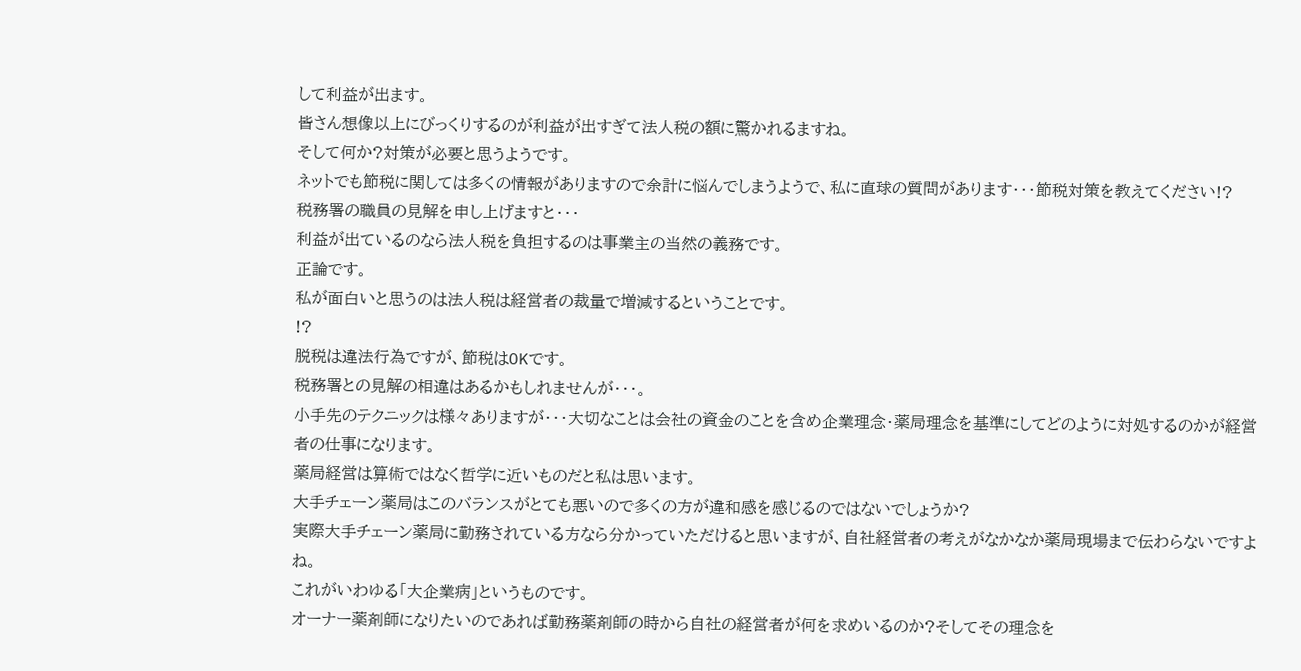して利益が出ます。
皆さん想像以上にびっくりするのが利益が出すぎて法人税の額に驚かれるますね。
そして何か?対策が必要と思うようです。
ネットでも節税に関しては多くの情報がありますので余計に悩んでしまうようで、私に直球の質問があります・・・節税対策を教えてください!?
税務署の職員の見解を申し上げますと・・・
利益が出ているのなら法人税を負担するのは事業主の当然の義務です。
正論です。
私が面白いと思うのは法人税は経営者の裁量で増減するということです。
!?
脱税は違法行為ですが、節税はOKです。
税務署との見解の相違はあるかもしれませんが・・・。
小手先のテクニックは様々ありますが・・・大切なことは会社の資金のことを含め企業理念・薬局理念を基準にしてどのように対処するのかが経営者の仕事になります。
薬局経営は算術ではなく哲学に近いものだと私は思います。
大手チェーン薬局はこのバランスがとても悪いので多くの方が違和感を感じるのではないでしょうか?
実際大手チェーン薬局に勤務されている方なら分かっていただけると思いますが、自社経営者の考えがなかなか薬局現場まで伝わらないですよね。
これがいわゆる「大企業病」というものです。
オーナー薬剤師になりたいのであれば勤務薬剤師の時から自社の経営者が何を求めいるのか?そしてその理念を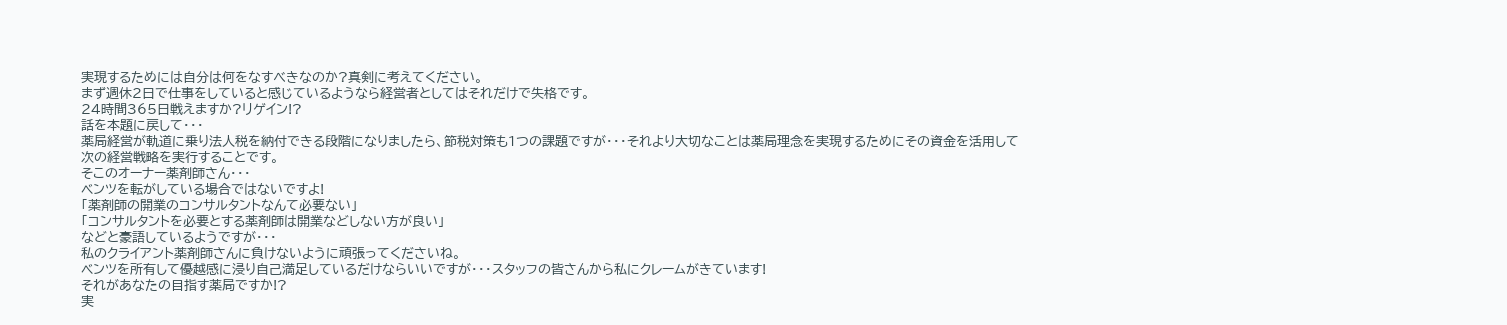実現するためには自分は何をなすべきなのか?真剣に考えてください。
まず週休2日で仕事をしていると感じているようなら経営者としてはそれだけで失格です。
24時間365日戦えますか?リゲイン!?
話を本題に戻して・・・
薬局経営が軌道に乗り法人税を納付できる段階になりましたら、節税対策も1つの課題ですが・・・それより大切なことは薬局理念を実現するためにその資金を活用して次の経営戦略を実行することです。
そこのオーナー薬剤師さん・・・
ベンツを転がしている場合ではないですよ!
「薬剤師の開業のコンサルタントなんて必要ない」
「コンサルタントを必要とする薬剤師は開業などしない方が良い」
などと豪語しているようですが・・・
私のクライアント薬剤師さんに負けないように頑張ってくださいね。
ベンツを所有して優越感に浸り自己満足しているだけならいいですが・・・スタッフの皆さんから私にクレームがきています!
それがあなたの目指す薬局ですか!?
実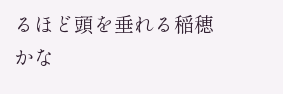るほど頭を垂れる稲穂かな